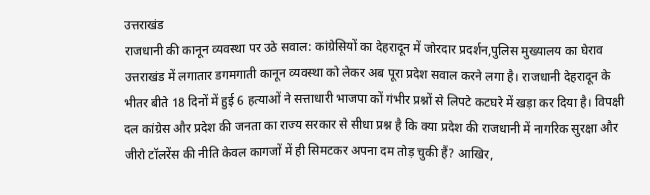उत्तराखंड
राजधानी की कानून व्यवस्था पर उठे सवाल: कांग्रेसियों का देहरादून में जोरदार प्रदर्शन,पुलिस मुख्यालय का घेराव
उत्तराखंड में लगातार डगमगाती कानून व्यवस्था को लेकर अब पूरा प्रदेश सवाल करने लगा है। राजधानी देहरादून के भीतर बीते 18 दिनों में हुई 6 हत्याओं ने सत्ताधारी भाजपा कों गंभीर प्रश्नों से लिपटे कटघरे में खड़ा कर दिया है। विपक्षी दल कांग्रेस और प्रदेश की जनता का राज्य सरकार से सीधा प्रश्न है कि क्या प्रदेश की राजधानी में नागरिक सुरक्षा और जीरो टॉलरेंस की नीति केवल कागजों में ही सिमटकर अपना दम तोड़ चुकी हैं? आखिर,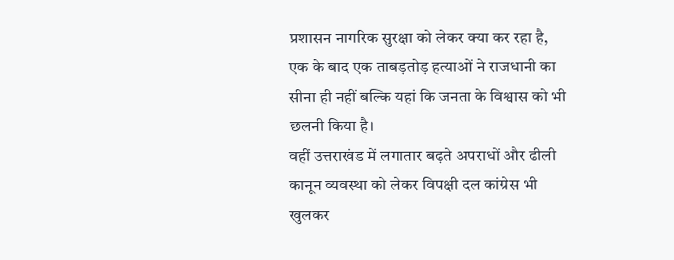प्रशासन नागरिक सुरक्षा को लेकर क्या कर रहा है, एक के बाद एक ताबड़तोड़ हत्याओं ने राजधानी का सीना ही नहीं बल्कि यहां कि जनता के विश्वास को भी छलनी किया है।
वहीं उत्तराखंड में लगातार बढ़ते अपराधों और ढीली कानून व्यवस्था को लेकर विपक्षी दल कांग्रेस भी खुलकर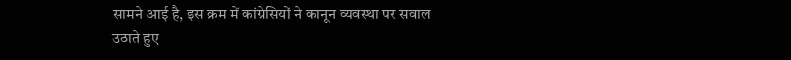सामने आई है, इस क्रम में कांग्रेसियों ने कानून व्यवस्था पर सवाल उठाते हुए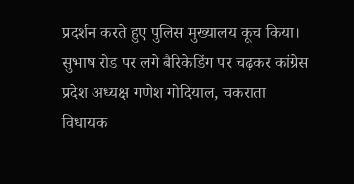प्रदर्शन करते हुए पुलिस मुख्यालय कूच किया। सुभाष रोड पर लगे बैरिकेडिंग पर चढ़कर कांग्रेस प्रदेश अध्यक्ष गणेश गोदियाल, चकराता विधायक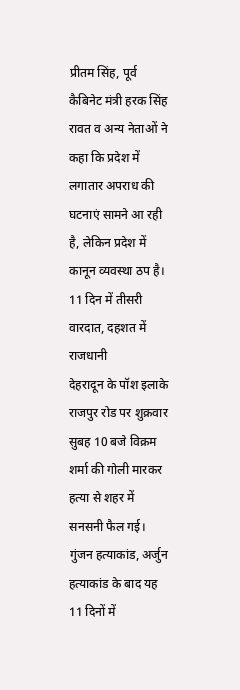प्रीतम सिंह, पूर्व कैबिनेट मंत्री हरक सिंह रावत व अन्य नेताओं ने कहा कि प्रदेश में लगातार अपराध की घटनाएं सामने आ रही है, लेकिन प्रदेश में कानून व्यवस्था ठप है।
11 दिन में तीसरी वारदात, दहशत में राजधानी
देहरादून के पॉश इलाके राजपुर रोड पर शुक्रवार सुबह 10 बजे विक्रम शर्मा की गोली मारकर हत्या से शहर में सनसनी फैल गई। गुंजन हत्याकांड, अर्जुन हत्याकांड के बाद यह 11 दिनों में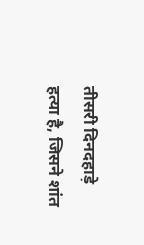तीसरी दिनदहाड़े हत्या है, जिसने शांत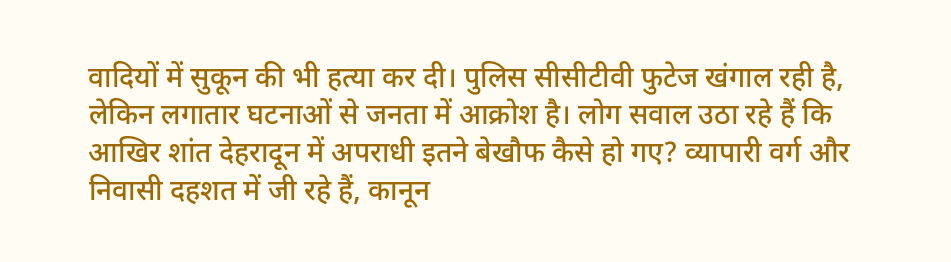वादियों में सुकून की भी हत्या कर दी। पुलिस सीसीटीवी फुटेज खंगाल रही है, लेकिन लगातार घटनाओं से जनता में आक्रोश है। लोग सवाल उठा रहे हैं कि आखिर शांत देहरादून में अपराधी इतने बेखौफ कैसे हो गए? व्यापारी वर्ग और निवासी दहशत में जी रहे हैं, कानून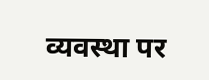व्यवस्था पर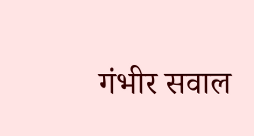गंभीर सवाल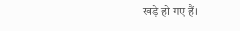खड़े हो गए हैं।